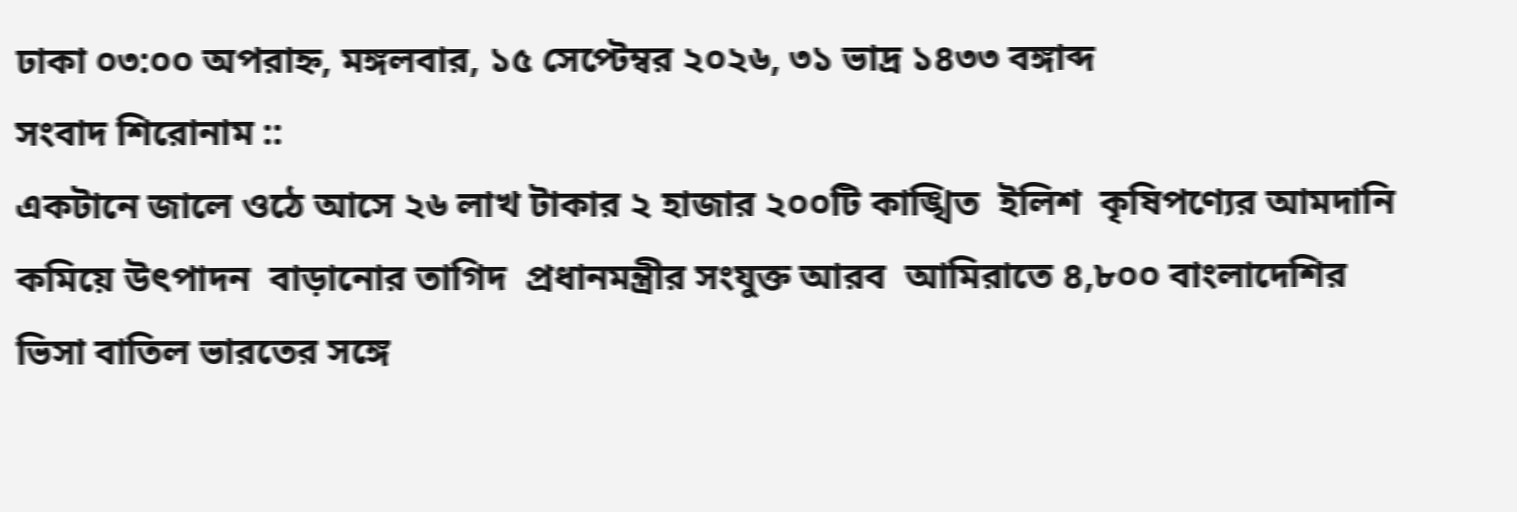ঢাকা ০৩:০০ অপরাহ্ন, মঙ্গলবার, ১৫ সেপ্টেম্বর ২০২৬, ৩১ ভাদ্র ১৪৩৩ বঙ্গাব্দ
সংবাদ শিরোনাম ::
একটানে জালে ওঠে আসে ২৬ লাখ টাকার ২ হাজার ২০০টি কাঙ্খিত  ইলিশ  কৃষিপণ্যের আমদানি কমিয়ে উৎপাদন  বাড়ানোর তাগিদ  প্রধানমন্ত্রীর সংযুক্ত আরব  আমিরাতে ৪,৮০০ বাংলাদেশির ভিসা বাতিল ভারতের সঙ্গে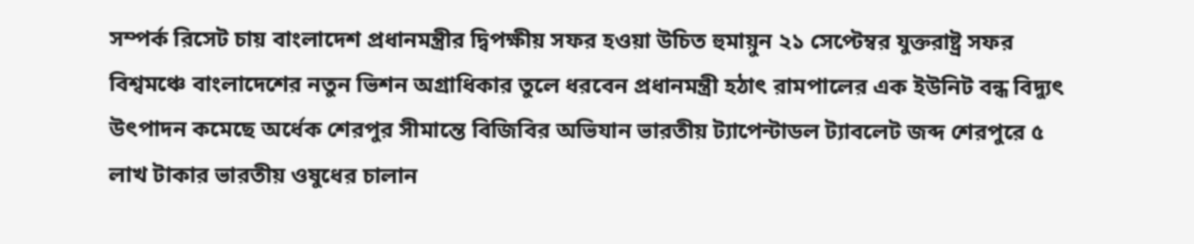সম্পর্ক রিসেট চায় বাংলাদেশ প্রধানমন্ত্রীর দ্বিপক্ষীয় সফর হওয়া উচিত হুমায়ুন ২১ সেপ্টেম্বর যুক্তরাষ্ট্র সফর বিশ্বমঞ্চে বাংলাদেশের নতুন ভিশন অগ্রাধিকার তুলে ধরবেন প্রধানমন্ত্রী হঠাৎ রামপালের এক ইউনিট বন্ধ বিদ্যুৎ উৎপাদন কমেছে অর্ধেক শেরপুর সীমান্তে বিজিবির অভিযান ভারতীয় ট্যাপেন্টাডল ট্যাবলেট জব্দ শেরপুরে ৫ লাখ টাকার ভারতীয় ওষুধের চালান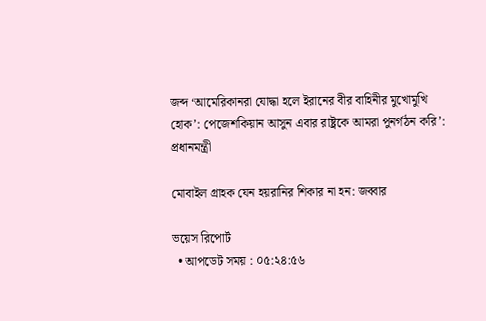জব্দ ‘আমেরিকানরা যোদ্ধা হলে ইরানের বীর বাহিনীর মুখোমুখি হোক’: পেজেশকিয়ান আসুন এবার রাষ্ট্রকে আমরা পুনর্গঠন করি’: প্রধানমন্ত্রী

মোবাইল গ্রাহক যেন হয়রানির শিকার না হন: জব্বার

ভয়েস রিপোর্ট
  • আপডেট সময় : ০৫:২৪:৫৬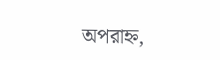অপরাহ্ন,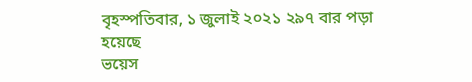বৃহস্পতিবার, ১ জুলাই ২০২১ ২৯৭ বার পড়া হয়েছে
ভয়েস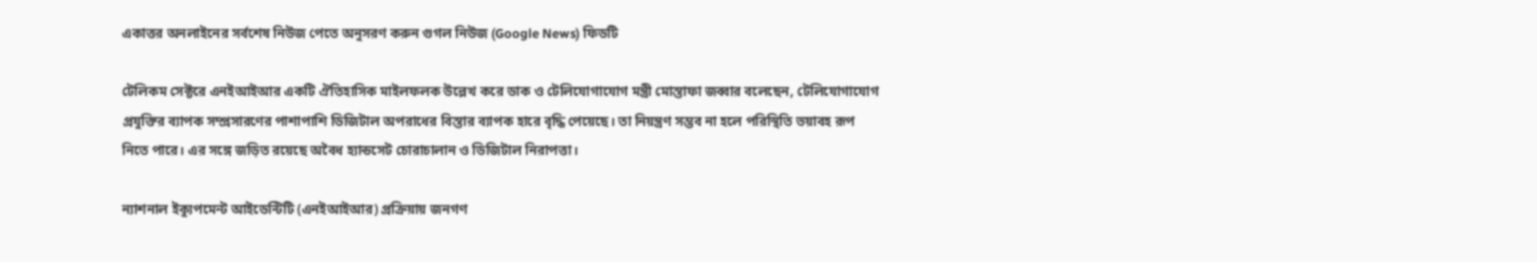একাত্তর অনলাইনের সর্বশেষ নিউজ পেতে অনুসরণ করুন গুগল নিউজ (Google News) ফিডটি

টেলিকম সেক্টরে এনইআইআর একটি ঐতিহাসিক মাইলফলক উল্লেখ করে ডাক ও টেলিযোগাযোগ মন্ত্রী মোস্তাফা জব্বার বলেছেন, টেলিযোগাযোগ প্রযুক্তির ব্যাপক সম্প্রসারণের পাশাপাশি ডিজিটাল অপরাধের বিস্তার ব্যাপক হারে বৃদ্ধি পেয়েছে। তা নিয়ন্ত্রণ সম্ভব না হলে পরিস্থিতি ভয়াবহ রূপ নিতে পারে। এর সঙ্গে জড়িত রয়েছে অবৈধ হ্যান্ডসেট চোরাচালান ও ডিজিটাল নিরাপত্তা।

ন্যাশনাল ইক্যুপমেন্ট আইডেন্টিটি (এনইআইআর) প্রক্রিয়ায় জনগণ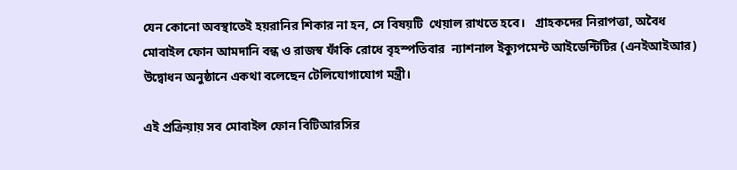যেন কোনো অবস্থাতেই হয়রানির শিকার না হন, সে বিষয়টি  খেয়াল রাখতে হবে।   গ্রাহকদের নিরাপত্তা, অবৈধ মোবাইল ফোন আমদানি বন্ধ ও রাজস্ব ফাঁকি রোধে বৃহস্পতিবার  ন্যাশনাল ইক্যুপমেন্ট আইডেন্টিটির (এনইআইআর) উদ্বোধন অনুষ্ঠানে একথা বলেছেন টেলিযোগাযোগ মন্ত্রী।

এই প্রক্রিয়ায় সব মোবাইল ফোন বিটিআরসির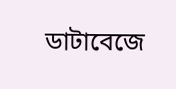ডাটাবেজে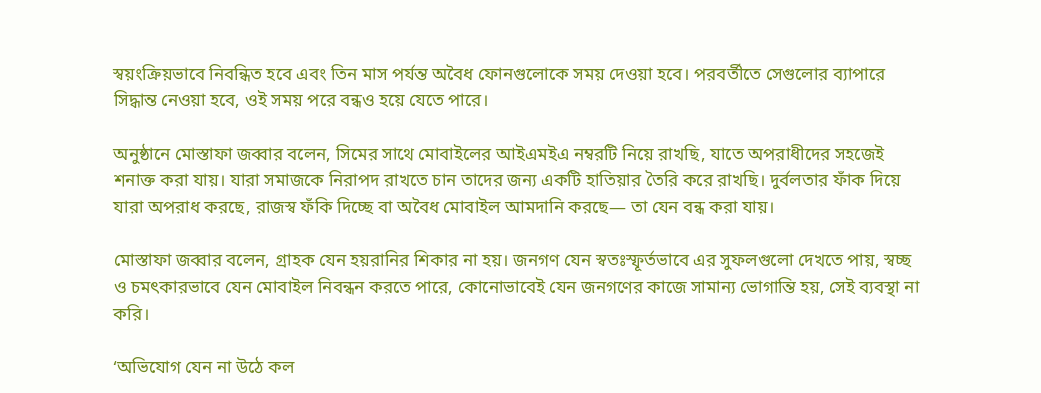স্বয়ংক্রিয়ভাবে নিবন্ধিত হবে এবং তিন মাস পর্যন্ত অবৈধ ফোনগুলোকে সময় দেওয়া হবে। পরবর্তীতে সেগুলোর ব্যাপারে সিদ্ধান্ত নেওয়া হবে, ওই সময় পরে বন্ধও হয়ে যেতে পারে।

অনুষ্ঠানে মোস্তাফা জব্বার বলেন, সিমের সাথে মোবাইলের আইএমইএ নম্বরটি নিয়ে রাখছি, যাতে অপরাধীদের সহজেই শনাক্ত করা যায়। যারা সমাজকে নিরাপদ রাখতে চান তাদের জন্য একটি হাতিয়ার তৈরি করে রাখছি। দুর্বলতার ফাঁক দিয়ে যারা অপরাধ করছে, রাজস্ব ফঁকি দিচ্ছে বা অবৈধ মোবাইল আমদানি করছে— তা যেন বন্ধ করা যায়।

মোস্তাফা জব্বার বলেন, গ্রাহক যেন হয়রানির শিকার না হয়। জনগণ যেন স্বতঃস্ফূর্তভাবে এর সুফলগুলো দেখতে পায়, স্বচ্ছ ও চমৎকারভাবে যেন মোবাইল নিবন্ধন করতে পারে, কোনোভাবেই যেন জনগণের কাজে সামান্য ভোগান্তি হয়, সেই ব্যবস্থা না করি।

‘অভিযোগ যেন না উঠে কল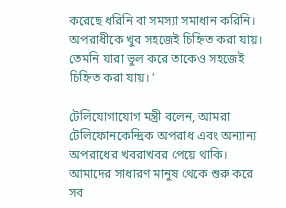করেছে ধরিনি বা সমস্যা সমাধান করিনি। অপরাধীকে খুব সহজেই চিহ্নিত করা যায়। তেমনি যারা ভুল করে তাকেও সহজেই চিহ্নিত করা যায়। ’

টেলিযোগাযোগ মন্ত্রী বলেন, আমরা টেলিফোনকেন্দ্রিক অপরাধ এবং অন্যান্য অপরাধের খবরাখবর পেয়ে থাকি। আমাদের সাধারণ মানুষ থেকে শুরু করে সব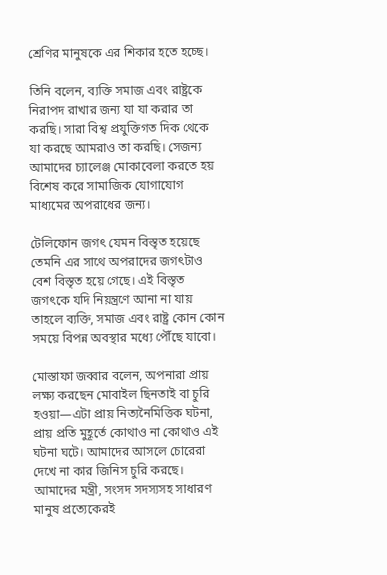শ্রেণির মানুষকে এর শিকার হতে হচ্ছে।

তিনি বলেন, ব্যক্তি সমাজ এবং রাষ্ট্রকে নিরাপদ রাখার জন্য যা যা করার তা করছি। সারা বিশ্ব প্রযুক্তিগত দিক থেকে যা করছে আমরাও তা করছি। সেজন্য আমাদের চ্যালেঞ্জ মোকাবেলা করতে হয় বিশেষ করে সামাজিক যোগাযোগ মাধ্যমের অপরাধের জন্য।

টেলিফোন জগৎ যেমন বিস্তৃত হয়েছে তেমনি এর সাথে অপরাদের জগৎটাও বেশ বিস্তৃত হয়ে গেছে। এই বিস্তৃত জগৎকে যদি নিয়ন্ত্রণে আনা না যায় তাহলে ব্যক্তি, সমাজ এবং রাষ্ট্র কোন কোন সময়ে বিপন্ন অবস্থার মধ্যে পৌঁছে যাবো।

মোস্তাফা জব্বার বলেন, অপনারা প্রায় লক্ষ্য করছেন মোবাইল ছিনতাই বা চুরি হওয়া—এটা প্রায় নিত্যনৈমিত্তিক ঘটনা, প্রায় প্রতি মুহূর্তে কোথাও না কোথাও এই ঘটনা ঘটে। আমাদের আসলে চোরেরা দেখে না কার জিনিস চুরি করছে। আমাদের মন্ত্রী, সংসদ সদস্যসহ সাধারণ মানুষ প্রত্যেকেরই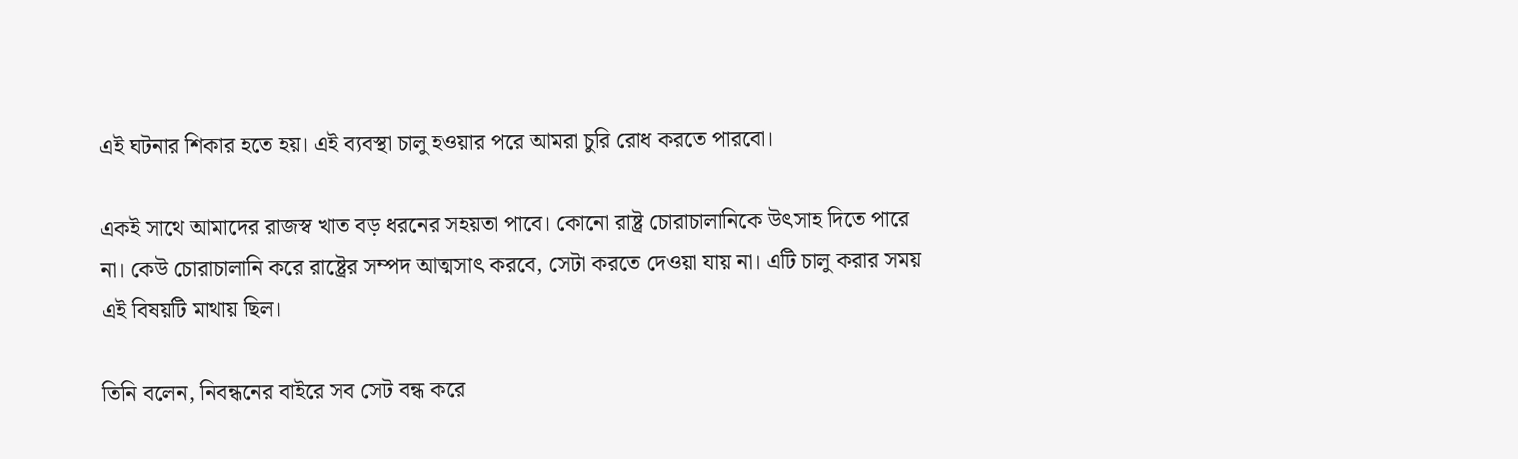এই ঘটনার শিকার হতে হয়। এই ব্যবস্থা চালু হওয়ার পরে আমরা চুরি রোধ করতে পারবো।

একই সাথে আমাদের রাজস্ব খাত বড় ধরনের সহয়তা পাবে। কোনো রাষ্ট্র চোরাচালানিকে উৎসাহ দিতে পারে না। কেউ চোরাচালানি করে রাষ্ট্রের সম্পদ আত্মসাৎ করবে, সেটা করতে দেওয়া যায় না। এটি চালু করার সময় এই বিষয়টি মাথায় ছিল।

তিনি বলেন, নিবন্ধনের বাইরে সব সেট বন্ধ করে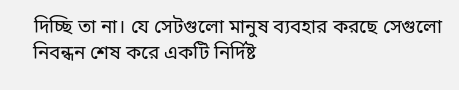দিচ্ছি তা না। যে সেটগুলো মানুষ ব্যবহার করছে সেগুলো নিবন্ধন শেষ করে একটি নির্দিষ্ট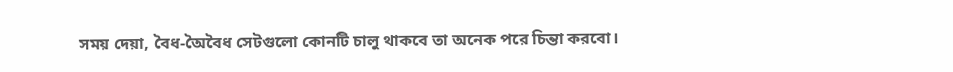সময় দেয়া, বৈধ-অৈবৈধ সেটগুলো কোনটি চালু থাকবে তা অনেক পরে চিন্তা করবো।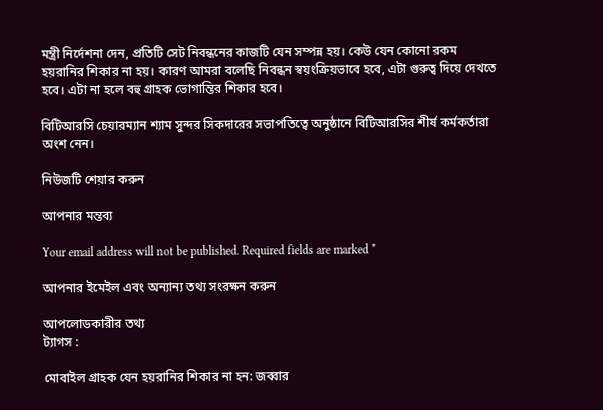মন্ত্রী নির্দেশনা দেন, প্রতিটি সেট নিবন্ধনের কাজটি যেন সম্পন্ন হয়। কেউ যেন কোনো রকম হয়রানির শিকার না হয়। কারণ আমরা বলেছি নিবন্ধন স্বয়ংক্রিয়ভাবে হবে, এটা গুরুত্ব দিয়ে দেখতে হবে। এটা না হলে বহু গ্রাহক ভোগান্তির শিকার হবে।

বিটিআরসি চেয়ারম্যান শ্যাম সুন্দর সিকদারের সভাপতিত্বে অনুষ্ঠানে বিটিআরসির শীর্ষ কর্মকর্তারা অংশ নেন।

নিউজটি শেয়ার করুন

আপনার মন্তব্য

Your email address will not be published. Required fields are marked *

আপনার ইমেইল এবং অন্যান্য তথ্য সংরক্ষন করুন

আপলোডকারীর তথ্য
ট্যাগস :

মোবাইল গ্রাহক যেন হয়রানির শিকার না হন: জব্বার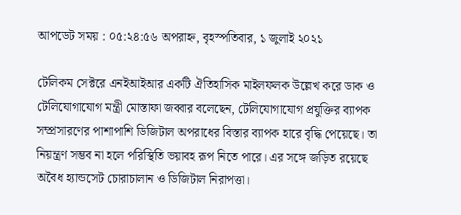আপডেট সময় : ০৫:২৪:৫৬ অপরাহ্ন, বৃহস্পতিবার, ১ জুলাই ২০২১

টেলিকম সেক্টরে এনইআইআর একটি ঐতিহাসিক মাইলফলক উল্লেখ করে ডাক ও টেলিযোগাযোগ মন্ত্রী মোস্তাফা জব্বার বলেছেন, টেলিযোগাযোগ প্রযুক্তির ব্যাপক সম্প্রসারণের পাশাপাশি ডিজিটাল অপরাধের বিস্তার ব্যাপক হারে বৃদ্ধি পেয়েছে। তা নিয়ন্ত্রণ সম্ভব না হলে পরিস্থিতি ভয়াবহ রূপ নিতে পারে। এর সঙ্গে জড়িত রয়েছে অবৈধ হ্যান্ডসেট চোরাচালান ও ডিজিটাল নিরাপত্তা।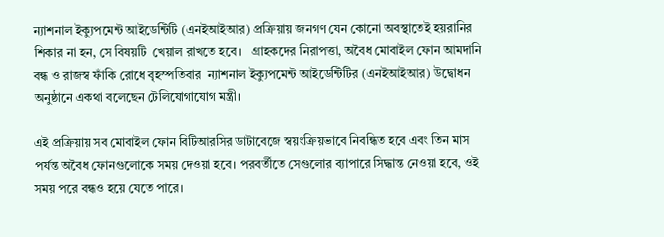ন্যাশনাল ইক্যুপমেন্ট আইডেন্টিটি (এনইআইআর) প্রক্রিয়ায় জনগণ যেন কোনো অবস্থাতেই হয়রানির শিকার না হন, সে বিষয়টি  খেয়াল রাখতে হবে।   গ্রাহকদের নিরাপত্তা, অবৈধ মোবাইল ফোন আমদানি বন্ধ ও রাজস্ব ফাঁকি রোধে বৃহস্পতিবার  ন্যাশনাল ইক্যুপমেন্ট আইডেন্টিটির (এনইআইআর) উদ্বোধন অনুষ্ঠানে একথা বলেছেন টেলিযোগাযোগ মন্ত্রী।

এই প্রক্রিয়ায় সব মোবাইল ফোন বিটিআরসির ডাটাবেজে স্বয়ংক্রিয়ভাবে নিবন্ধিত হবে এবং তিন মাস পর্যন্ত অবৈধ ফোনগুলোকে সময় দেওয়া হবে। পরবর্তীতে সেগুলোর ব্যাপারে সিদ্ধান্ত নেওয়া হবে, ওই সময় পরে বন্ধও হয়ে যেতে পারে।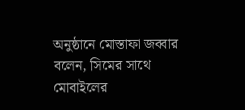অনুষ্ঠানে মোস্তাফা জব্বার বলেন, সিমের সাথে মোবাইলের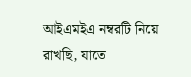আইএমইএ নম্বরটি নিয়ে রাখছি, যাতে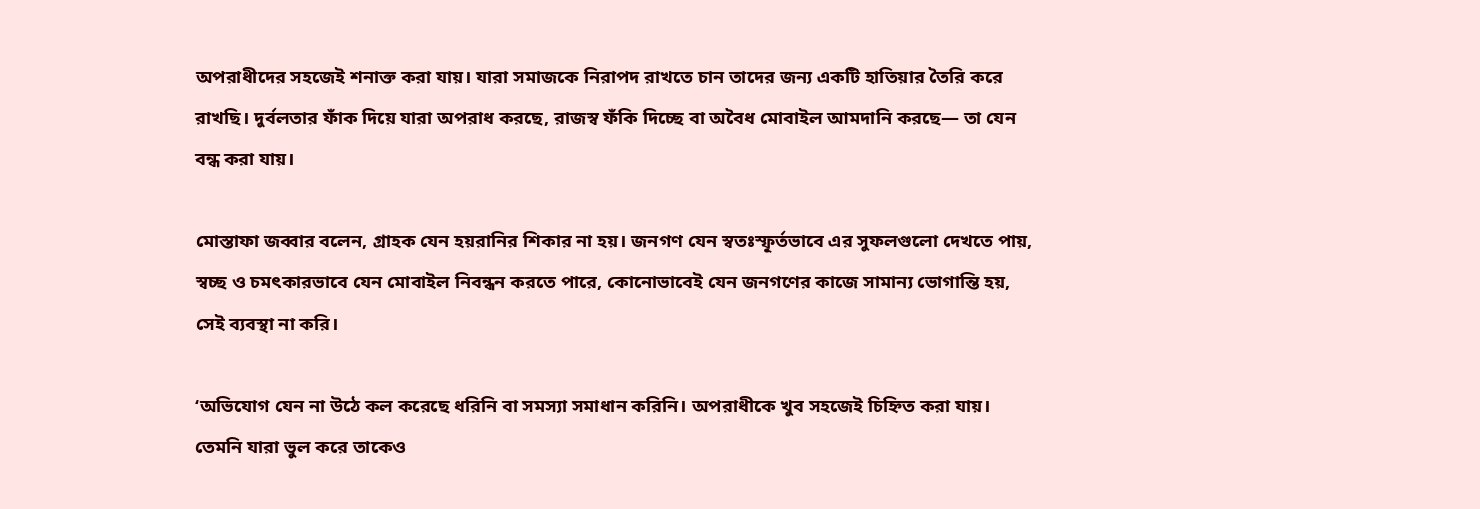অপরাধীদের সহজেই শনাক্ত করা যায়। যারা সমাজকে নিরাপদ রাখতে চান তাদের জন্য একটি হাতিয়ার তৈরি করে রাখছি। দুর্বলতার ফাঁক দিয়ে যারা অপরাধ করছে, রাজস্ব ফঁকি দিচ্ছে বা অবৈধ মোবাইল আমদানি করছে— তা যেন বন্ধ করা যায়।

মোস্তাফা জব্বার বলেন, গ্রাহক যেন হয়রানির শিকার না হয়। জনগণ যেন স্বতঃস্ফূর্তভাবে এর সুফলগুলো দেখতে পায়, স্বচ্ছ ও চমৎকারভাবে যেন মোবাইল নিবন্ধন করতে পারে, কোনোভাবেই যেন জনগণের কাজে সামান্য ভোগান্তি হয়, সেই ব্যবস্থা না করি।

‘অভিযোগ যেন না উঠে কল করেছে ধরিনি বা সমস্যা সমাধান করিনি। অপরাধীকে খুব সহজেই চিহ্নিত করা যায়। তেমনি যারা ভুল করে তাকেও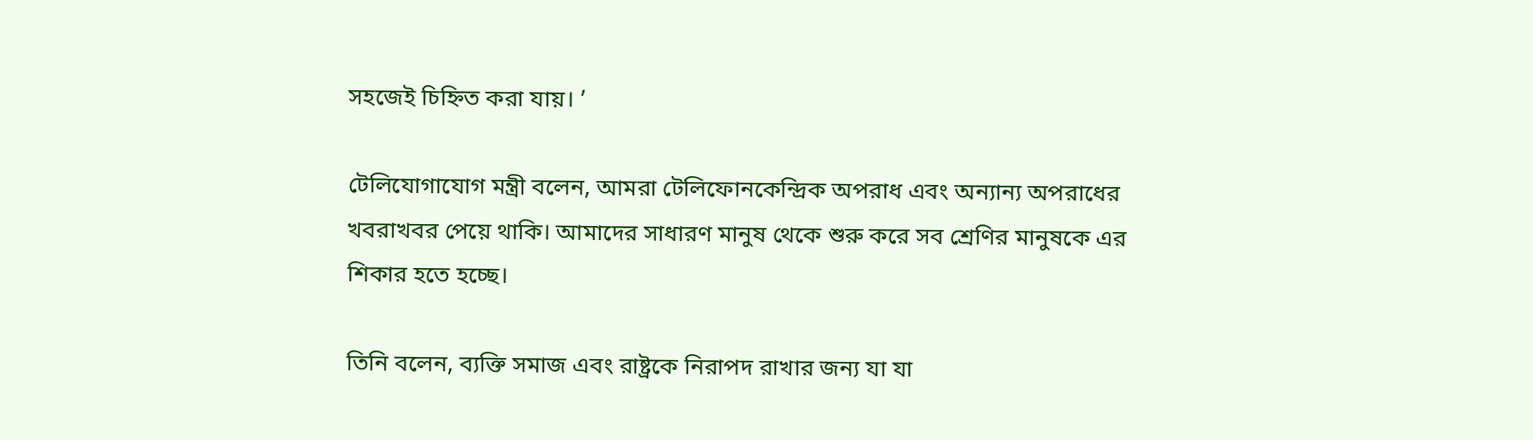সহজেই চিহ্নিত করা যায়। ’

টেলিযোগাযোগ মন্ত্রী বলেন, আমরা টেলিফোনকেন্দ্রিক অপরাধ এবং অন্যান্য অপরাধের খবরাখবর পেয়ে থাকি। আমাদের সাধারণ মানুষ থেকে শুরু করে সব শ্রেণির মানুষকে এর শিকার হতে হচ্ছে।

তিনি বলেন, ব্যক্তি সমাজ এবং রাষ্ট্রকে নিরাপদ রাখার জন্য যা যা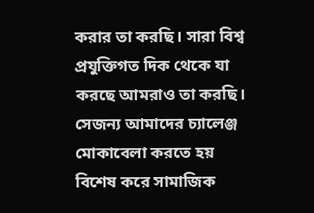করার তা করছি। সারা বিশ্ব প্রযুক্তিগত দিক থেকে যা করছে আমরাও তা করছি। সেজন্য আমাদের চ্যালেঞ্জ মোকাবেলা করতে হয় বিশেষ করে সামাজিক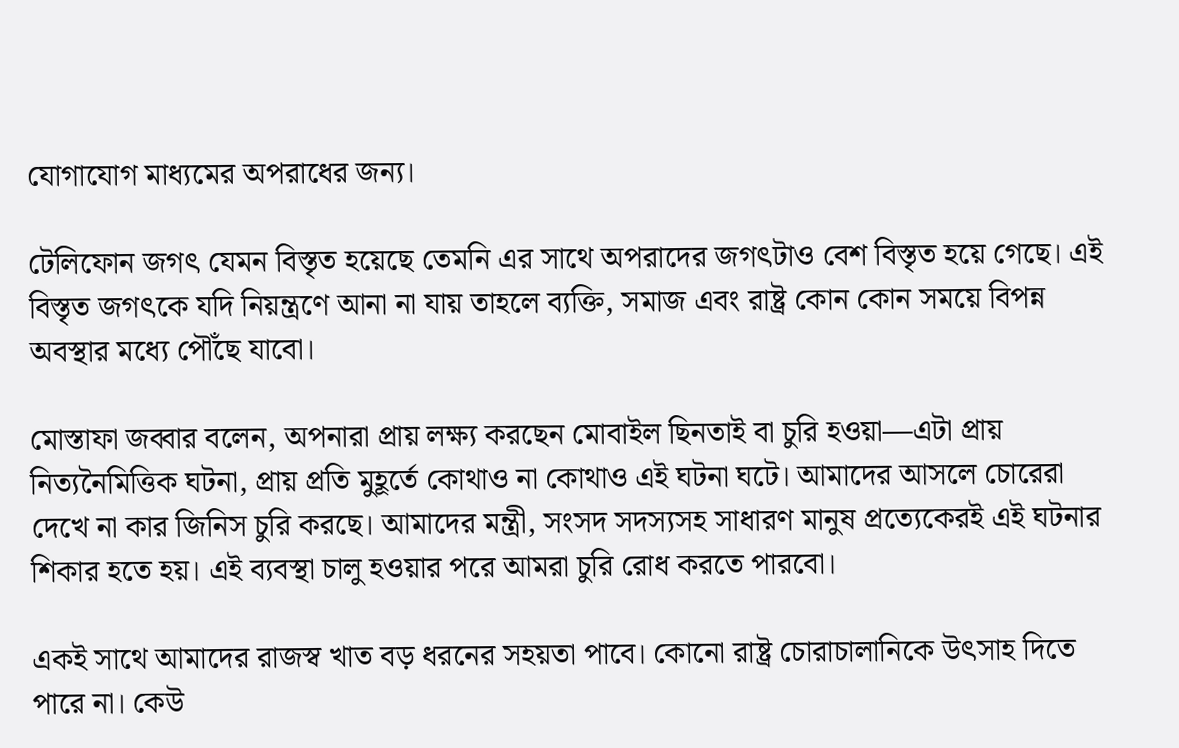যোগাযোগ মাধ্যমের অপরাধের জন্য।

টেলিফোন জগৎ যেমন বিস্তৃত হয়েছে তেমনি এর সাথে অপরাদের জগৎটাও বেশ বিস্তৃত হয়ে গেছে। এই বিস্তৃত জগৎকে যদি নিয়ন্ত্রণে আনা না যায় তাহলে ব্যক্তি, সমাজ এবং রাষ্ট্র কোন কোন সময়ে বিপন্ন অবস্থার মধ্যে পৌঁছে যাবো।

মোস্তাফা জব্বার বলেন, অপনারা প্রায় লক্ষ্য করছেন মোবাইল ছিনতাই বা চুরি হওয়া—এটা প্রায় নিত্যনৈমিত্তিক ঘটনা, প্রায় প্রতি মুহূর্তে কোথাও না কোথাও এই ঘটনা ঘটে। আমাদের আসলে চোরেরা দেখে না কার জিনিস চুরি করছে। আমাদের মন্ত্রী, সংসদ সদস্যসহ সাধারণ মানুষ প্রত্যেকেরই এই ঘটনার শিকার হতে হয়। এই ব্যবস্থা চালু হওয়ার পরে আমরা চুরি রোধ করতে পারবো।

একই সাথে আমাদের রাজস্ব খাত বড় ধরনের সহয়তা পাবে। কোনো রাষ্ট্র চোরাচালানিকে উৎসাহ দিতে পারে না। কেউ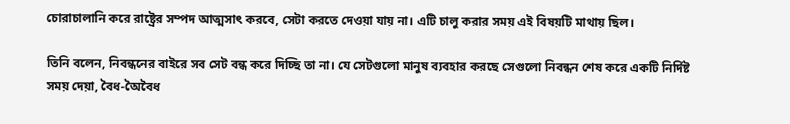চোরাচালানি করে রাষ্ট্রের সম্পদ আত্মসাৎ করবে, সেটা করতে দেওয়া যায় না। এটি চালু করার সময় এই বিষয়টি মাথায় ছিল।

তিনি বলেন, নিবন্ধনের বাইরে সব সেট বন্ধ করে দিচ্ছি তা না। যে সেটগুলো মানুষ ব্যবহার করছে সেগুলো নিবন্ধন শেষ করে একটি নির্দিষ্ট সময় দেয়া, বৈধ-অৈবৈধ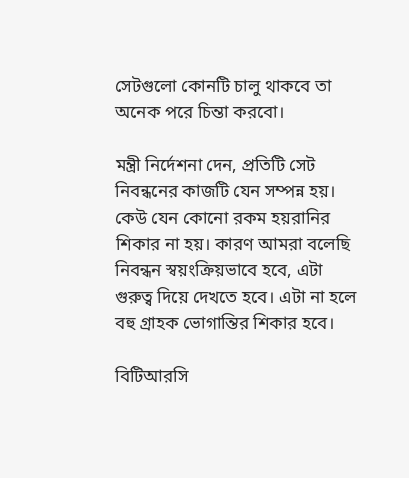সেটগুলো কোনটি চালু থাকবে তা অনেক পরে চিন্তা করবো।

মন্ত্রী নির্দেশনা দেন, প্রতিটি সেট নিবন্ধনের কাজটি যেন সম্পন্ন হয়। কেউ যেন কোনো রকম হয়রানির শিকার না হয়। কারণ আমরা বলেছি নিবন্ধন স্বয়ংক্রিয়ভাবে হবে, এটা গুরুত্ব দিয়ে দেখতে হবে। এটা না হলে বহু গ্রাহক ভোগান্তির শিকার হবে।

বিটিআরসি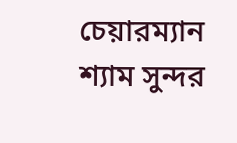চেয়ারম্যান শ্যাম সুন্দর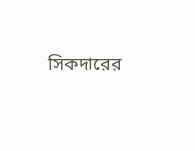সিকদারের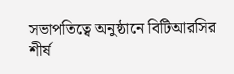সভাপতিত্বে অনুষ্ঠানে বিটিআরসির শীর্ষ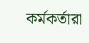কর্মকর্তারা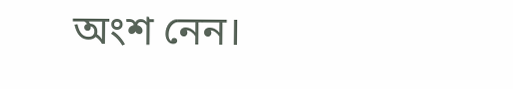অংশ নেন।